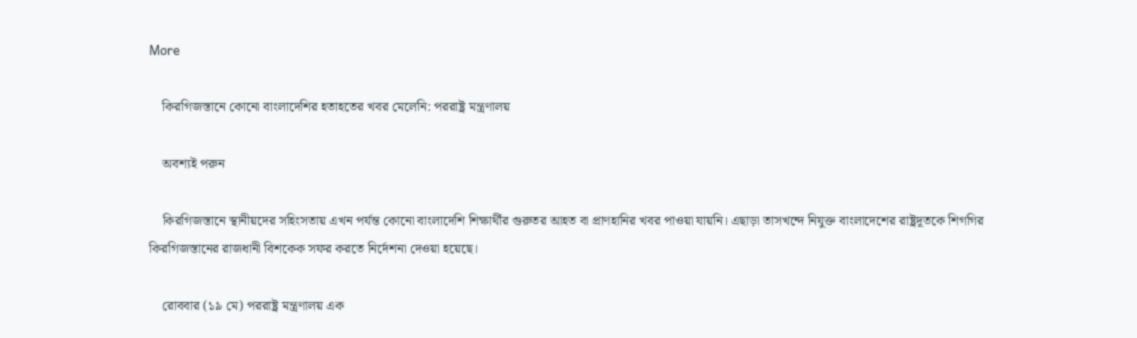More

    কিরগিজস্তানে কোনো বাংলাদেশির হতাহতের খবর মেলেনি: পররাষ্ট্র মন্ত্রণালয়

    অবশ্যই পরুন

    কিরগিজস্তানে স্থানীয়দের সহিংসতায় এখন পর্যন্ত কোনো বাংলাদেশি শিক্ষার্থীর গুরুতর আহত বা প্রাণহানির খবর পাওয়া যায়নি। এছাড়া তাসখন্দে নিযুক্ত বাংলাদেশের রাষ্ট্রদূতকে শিগগির কিরগিজস্তানের রাজধানী বিশকেক সফর করতে নির্দেশনা দেওয়া হয়েছে।

    রোববার (১৯ মে) পররাষ্ট্র মন্ত্রণালয় এক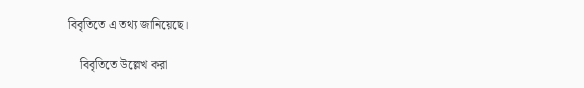বিবৃতিতে এ তথ্য জানিয়েছে।

    বিবৃতিতে উল্লেখ করা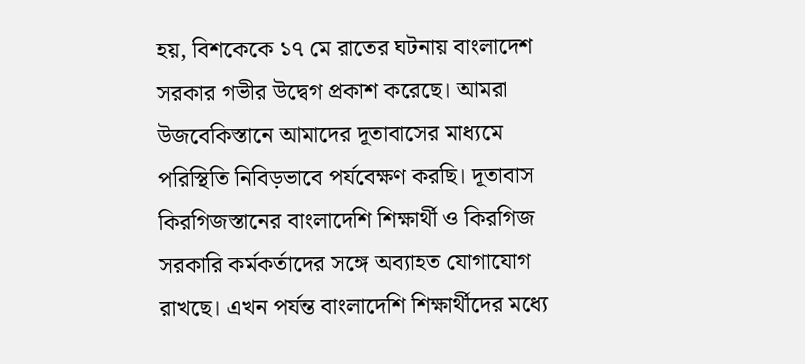হয়, বিশকেকে ১৭ মে রাতের ঘটনায় বাংলাদেশ সরকার গভীর উদ্বেগ প্রকাশ করেছে। আমরা উজবেকিস্তানে আমাদের দূতাবাসের মাধ্যমে পরিস্থিতি নিবিড়ভাবে পর্যবেক্ষণ করছি। দূতাবাস কিরগিজস্তানের বাংলাদেশি শিক্ষার্থী ও কিরগিজ সরকারি কর্মকর্তাদের সঙ্গে অব্যাহত যোগাযোগ রাখছে। এখন পর্যন্ত বাংলাদেশি শিক্ষার্থীদের মধ্যে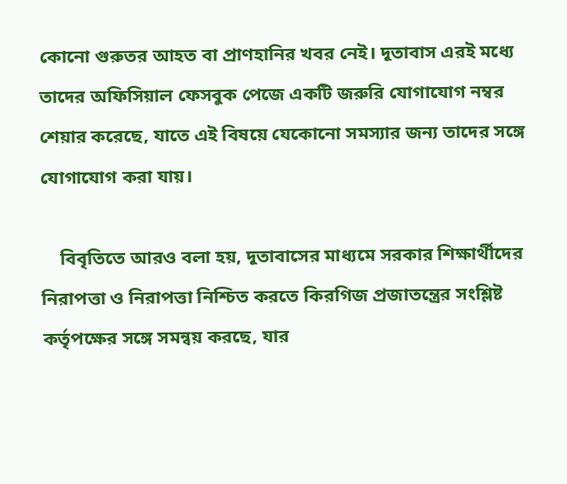কোনো গুরুতর আহত বা প্রাণহানির খবর নেই। দূতাবাস এরই মধ্যে তাদের অফিসিয়াল ফেসবুক পেজে একটি জরুরি যোগাযোগ নম্বর শেয়ার করেছে, যাতে এই বিষয়ে যেকোনো সমস্যার জন্য তাদের সঙ্গে যোগাযোগ করা যায়।

    বিবৃতিতে আরও বলা হয়, দূতাবাসের মাধ্যমে সরকার শিক্ষার্থীদের নিরাপত্তা ও নিরাপত্তা নিশ্চিত করতে কিরগিজ প্রজাতন্ত্রের সংশ্লিষ্ট কর্তৃপক্ষের সঙ্গে সমন্বয় করছে, যার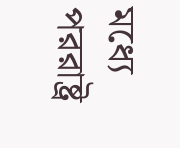মধ্যে পররাষ্ট্র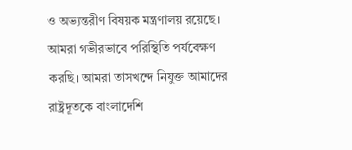ও অভ্যন্তরীণ বিষয়ক মন্ত্রণালয় রয়েছে। আমরা গভীরভাবে পরিস্থিতি পর্যবেক্ষণ করছি। আমরা তাসখন্দে নিযুক্ত আমাদের রাষ্ট্রদূতকে বাংলাদেশি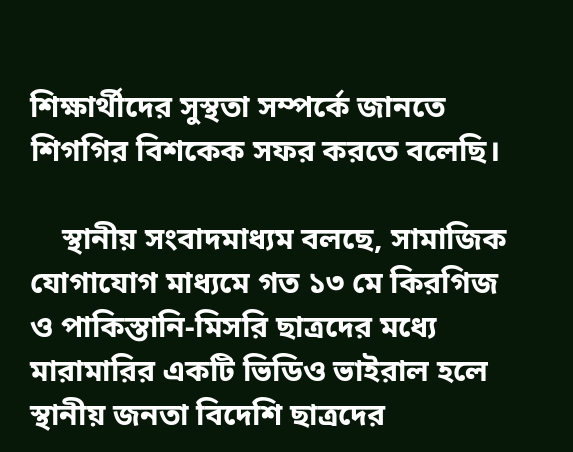শিক্ষার্থীদের সুস্থতা সম্পর্কে জানতে শিগগির বিশকেক সফর করতে বলেছি।

    স্থানীয় সংবাদমাধ্যম বলছে, সামাজিক যোগাযোগ মাধ্যমে গত ১৩ মে কিরগিজ ও পাকিস্তানি-মিসরি ছাত্রদের মধ্যে মারামারির একটি ভিডিও ভাইরাল হলে স্থানীয় জনতা বিদেশি ছাত্রদের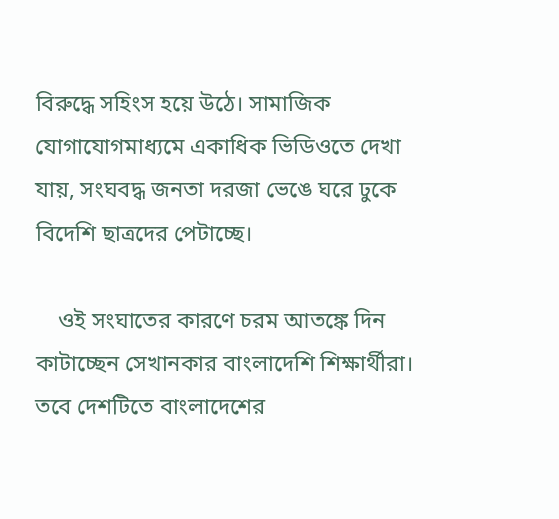বিরুদ্ধে সহিংস হয়ে উঠে। সামাজিক যোগাযোগমাধ্যমে একাধিক ভিডিওতে দেখা যায়, সংঘবদ্ধ জনতা দরজা ভেঙে ঘরে ঢুকে বিদেশি ছাত্রদের পেটাচ্ছে।

    ওই সংঘাতের কারণে চরম আতঙ্কে দিন কাটাচ্ছেন সেখানকার বাংলাদেশি শিক্ষার্থীরা। তবে দেশটিতে বাংলাদেশের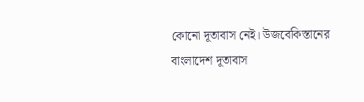কোনো দূতাবাস নেই। উজবেকিস্তানের বাংলাদেশ দূতাবাস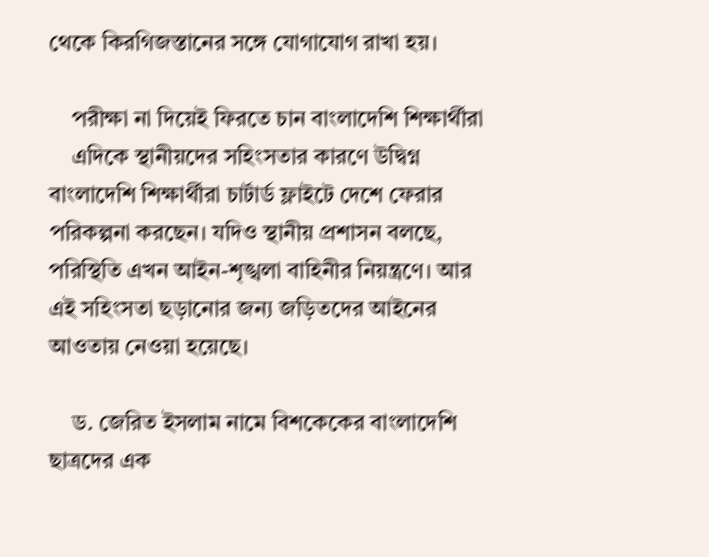থেকে কিরগিজস্তানের সঙ্গে যোগাযোগ রাখা হয়।

    পরীক্ষা না দিয়েই ফিরতে চান বাংলাদেশি শিক্ষার্থীরা
    এদিকে স্থানীয়দের সহিংসতার কারণে উদ্বিগ্ন বাংলাদেশি শিক্ষার্থীরা চার্টার্ড ফ্লাইটে দেশে ফেরার পরিকল্পনা করছেন। যদিও স্থানীয় প্রশাসন বলছে, পরিস্থিতি এখন আইন-শৃঙ্খলা বাহিনীর নিয়ন্ত্রণে। আর এই সহিংসতা ছড়ানোর জন্য জড়িতদের আইনের আওতায় নেওয়া হয়েছে।

    ড. জেরিত ইসলাম নামে বিশকেকের বাংলাদেশি ছাত্রদের এক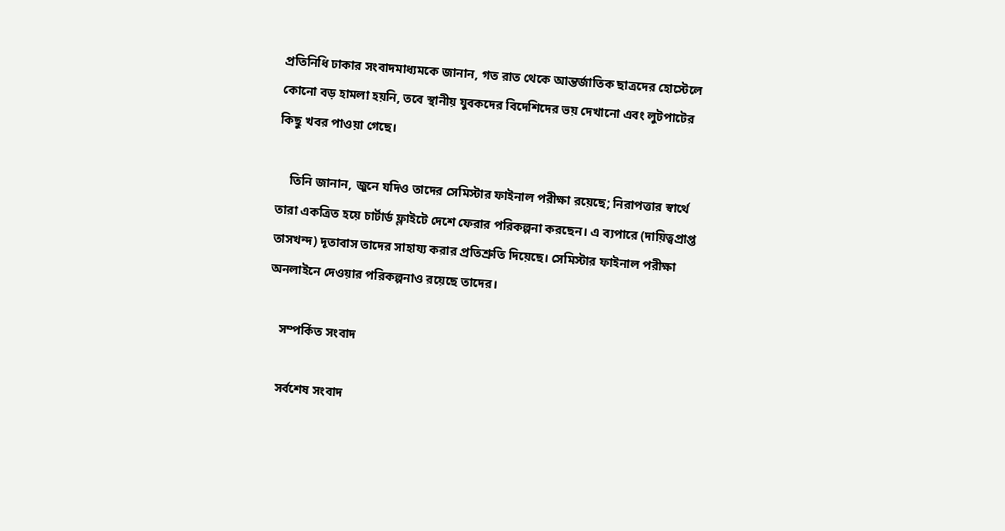প্রতিনিধি ঢাকার সংবাদমাধ্যমকে জানান, গত রাত থেকে আন্তর্জাতিক ছাত্রদের হোস্টেলে কোনো বড় হামলা হয়নি, তবে স্থানীয় যুবকদের বিদেশিদের ভয় দেখানো এবং লুটপাটের কিছু খবর পাওয়া গেছে।

    তিনি জানান, জুনে যদিও তাদের সেমিস্টার ফাইনাল পরীক্ষা রয়েছে; নিরাপত্তার স্বার্থে তারা একত্রিত হয়ে চার্টার্ড ফ্লাইটে দেশে ফেরার পরিকল্পনা করছেন। এ ব্যপারে (দায়িত্বপ্রাপ্ত তাসখন্দ) দূতাবাস তাদের সাহায্য করার প্রতিশ্রুতি দিয়েছে। সেমিস্টার ফাইনাল পরীক্ষা অনলাইনে দেওয়ার পরিকল্পনাও রয়েছে তাদের।

    সম্পর্কিত সংবাদ

    সর্বশেষ সংবাদ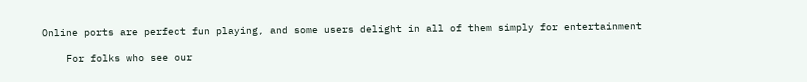Online ports are perfect fun playing, and some users delight in all of them simply for entertainment

    For folks who see our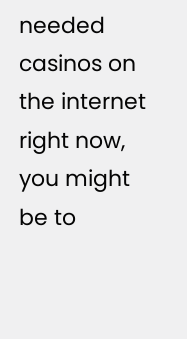needed casinos on the internet right now, you might be to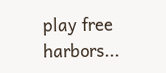play free harbors...